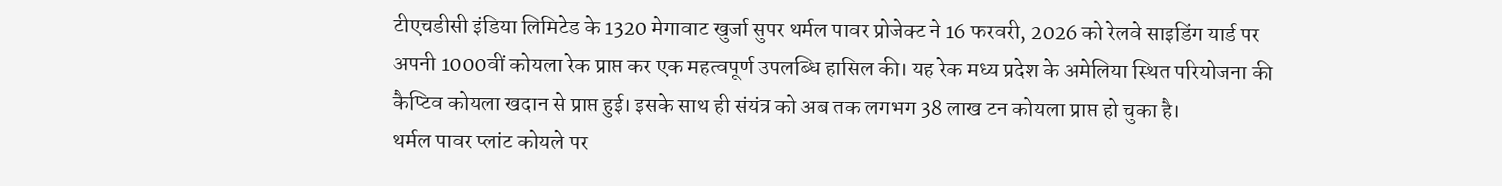टीएचडीसी इंडिया लिमिटेड के 1320 मेगावाट खुर्जा सुपर थर्मल पावर प्रोजेक्ट ने 16 फरवरी, 2026 को रेलवे साइडिंग यार्ड पर अपनी 1000वीं कोयला रेक प्राप्त कर एक महत्वपूर्ण उपलब्धि हासिल की। यह रेक मध्य प्रदेश के अमेलिया स्थित परियोजना की कैप्टिव कोयला खदान से प्राप्त हुई। इसके साथ ही संयंत्र को अब तक लगभग 38 लाख टन कोयला प्राप्त हो चुका है।
थर्मल पावर प्लांट कोयले पर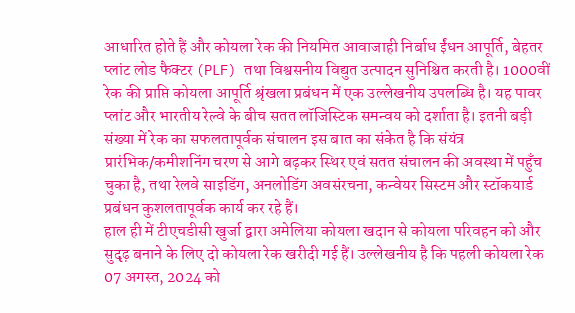आधारित होते हैं और कोयला रेक की नियमित आवाजाही निर्बाध ईंधन आपूर्ति, बेहतर प्लांट लोड फैक्टर (PLF) तथा विश्वसनीय विद्युत उत्पादन सुनिश्चित करती है। 1000वीं रेक की प्राप्ति कोयला आपूर्ति श्रृंखला प्रबंधन में एक उल्लेखनीय उपलब्धि है। यह पावर प्लांट और भारतीय रेल्वे के बीच सतत लॉजिस्टिक समन्वय को दर्शाता है। इतनी बड़ी संख्या में रेक का सफलतापूर्वक संचालन इस बात का संकेत है कि संयंत्र प्रारंभिक/कमीशनिंग चरण से आगे बढ़कर स्थिर एवं सतत संचालन की अवस्था में पहुँच चुका है, तथा रेलवे साइडिंग, अनलोडिंग अवसंरचना, कन्वेयर सिस्टम और स्टॉकयार्ड प्रबंधन कुशलतापूर्वक कार्य कर रहे हैं।
हाल ही में टीएचडीसी खुर्जा द्वारा अमेलिया कोयला खदान से कोयला परिवहन को और सुदृढ़ बनाने के लिए दो कोयला रेक खरीदी गई हैं। उल्लेखनीय है कि पहली कोयला रेक 07 अगस्त, 2024 को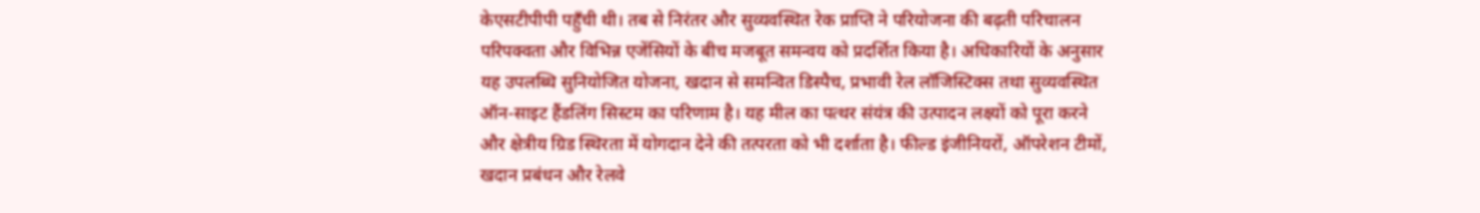केएसटीपीपी पहुँची थी। तब से निरंतर और सुव्यवस्थित रेक प्राप्ति ने परियोजना की बढ़ती परिचालन परिपक्वता और विभिन्न एजेंसियों के बीच मजबूत समन्वय को प्रदर्शित किया है। अधिकारियों के अनुसार यह उपलब्धि सुनियोजित योजना, खदान से समन्वित डिस्पैच, प्रभावी रेल लॉजिस्टिक्स तथा सुव्यवस्थित ऑन-साइट हैंडलिंग सिस्टम का परिणाम है। यह मील का पत्थर संयंत्र की उत्पादन लक्ष्यों को पूरा करने और क्षेत्रीय ग्रिड स्थिरता में योगदान देने की तत्परता को भी दर्शाता है। फील्ड इंजीनियरों, ऑपरेशन टीमों, खदान प्रबंधन और रेलवे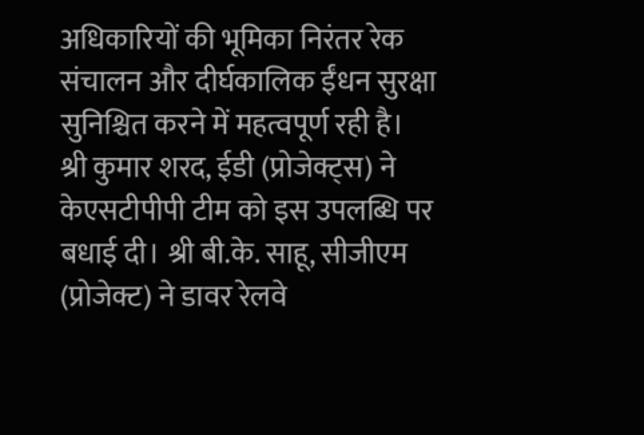अधिकारियों की भूमिका निरंतर रेक संचालन और दीर्घकालिक ईंधन सुरक्षा सुनिश्चित करने में महत्वपूर्ण रही है।
श्री कुमार शरद, ईडी (प्रोजेक्ट्स) ने केएसटीपीपी टीम को इस उपलब्धि पर बधाई दी। श्री बी.के. साहू, सीजीएम (प्रोजेक्ट) ने डावर रेलवे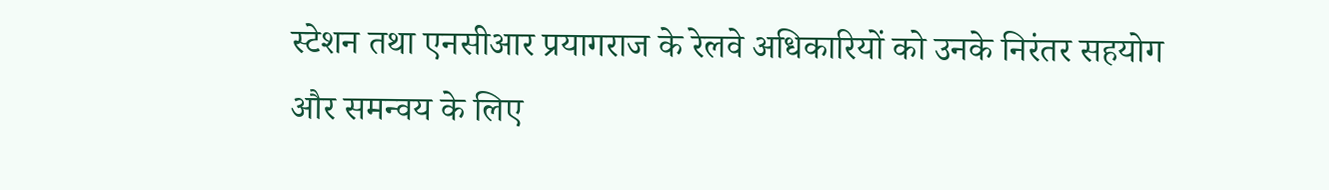स्टेशन तथा एनसीआर प्रयागराज के रेलवे अधिकारियों को उनके निरंतर सहयोग और समन्वय के लिए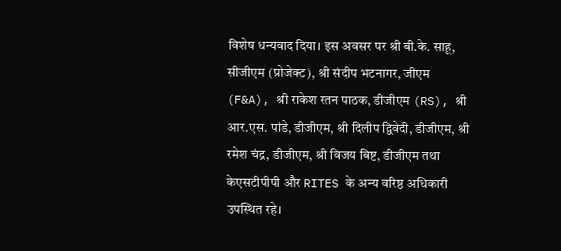विशेष धन्यवाद दिया। इस अवसर पर श्री बी.के. साहू, सीजीएम (प्रोजेक्ट), श्री संदीप भटनागर, जीएम (F&A), श्री राकेश रतन पाठक, डीजीएम (RS), श्री आर.एस. पांडे, डीजीएम, श्री दिलीप द्विवेदी, डीजीएम, श्री रमेश चंद्र, डीजीएम, श्री विजय बिष्ट, डीजीएम तथा केएसटीपीपी और RITES के अन्य वरिष्ठ अधिकारी उपस्थित रहे।